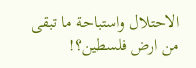الاحتلال واستباحة ما تبقى من ارض فلسطين؟!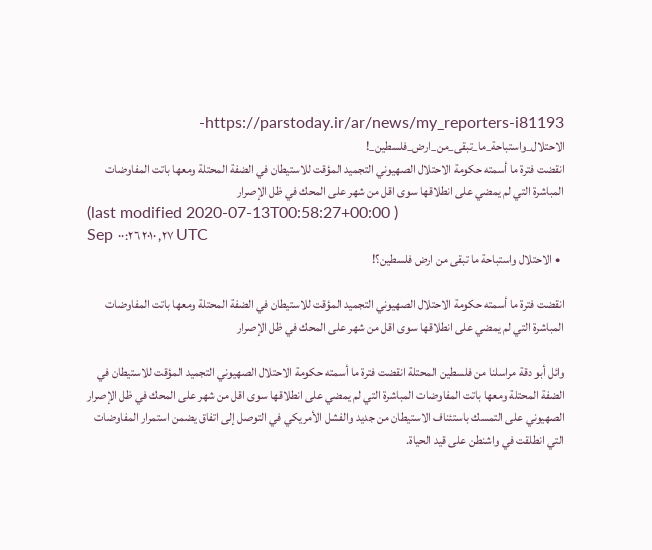https://parstoday.ir/ar/news/my_reporters-i81193-الاحتلال_واستباحة_ما_تبقى_من_ارض_فلسطين_!
انقضت فترة ما أسمته حكومة الاحتلال الصهيوني التجميد المؤقت للاستيطان في الضفة المحتلة ومعها باتت المفاوضات المباشرة التي لم يمضي على انطلاقها سوى اقل من شهر على المحك في ظل الإصرار
(last modified 2020-07-13T00:58:27+00:00 )
Sep ٢٧, ٢٠١٠ ٠٠:٢٦ UTC
  • الاحتلال واستباحة ما تبقى من ارض فلسطين؟!

انقضت فترة ما أسمته حكومة الاحتلال الصهيوني التجميد المؤقت للاستيطان في الضفة المحتلة ومعها باتت المفاوضات المباشرة التي لم يمضي على انطلاقها سوى اقل من شهر على المحك في ظل الإصرار

وائل أبو دقة مراسلنا من فلسطين المحتلة انقضت فترة ما أسمته حكومة الاحتلال الصهيوني التجميد المؤقت للاستيطان في الضفة المحتلة ومعها باتت المفاوضات المباشرة التي لم يمضي على انطلاقها سوى اقل من شهر على المحك في ظل الإصرار الصهيوني على التمسك باستئناف الاستيطان من جديد والفشل الأمريكي في التوصل إلى اتفاق يضمن استمرار المفاوضات التي انطلقت في واشنطن على قيد الحياة.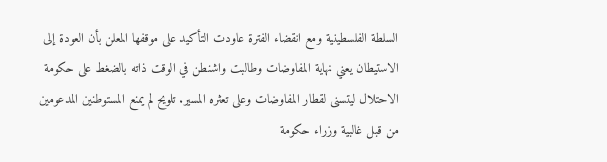السلطة الفلسطينية ومع انقضاء الفترة عاودت التأكيد على موقفها المعلن بأن العودة إلى الاستيطان يعني نهاية المفاوضات وطالبت واشنطن في الوقت ذاته بالضغط على حكومة الاحتلال ليتسنى لقطار المفاوضات وعلى تعثره المسير. تلويح لم يمنع المستوطنين المدعومين من قبل غالبية وزراء حكومة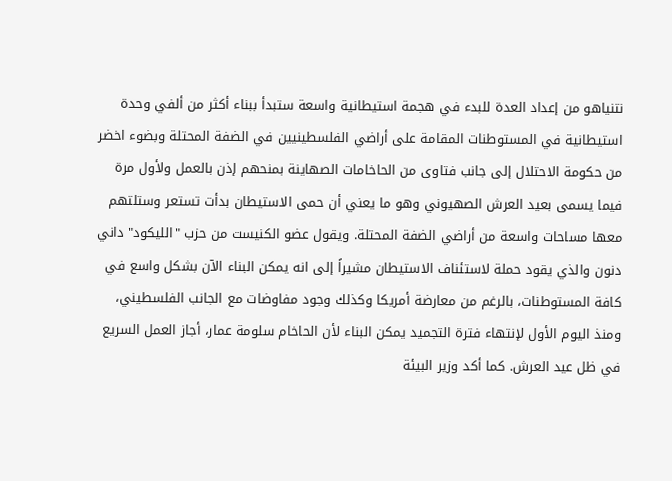نتنياهو من إعداد العدة للبدء في هجمة استيطانية واسعة ستبدأ ببناء أكثر من ألفي وحدة استيطانية في المستوطنات المقامة على أراضي الفلسطينيين في الضفة المحتلة وبضوء اخضر من حكومة الاحتلال إلى جانب فتاوى من الحاخامات الصهاينة بمنحهم إذن بالعمل ولأول مرة فيما يسمى بعيد العرش الصهيوني وهو ما يعني أن حمى الاستيطان بدأت تستعر وستلتهم معها مساحات واسعة من أراضي الضفة المحتلة. ويقول عضو الكنيست من حزب "الليكود" داني دنون والذي يقود حملة لاستئناف الاستيطان مشيراً إلى انه يمكن البناء الآن بشكل واسع في كافة المستوطنات، بالرغم من معارضة أمريكا وكذلك وجود مفاوضات مع الجانب الفلسطيني، ومنذ اليوم الأول لإنتهاء فترة التجميد يمكن البناء لأن الحاخام سلومة عمار، أجاز العمل السريع في ظل عيد العرش. كما أكد وزير البيئة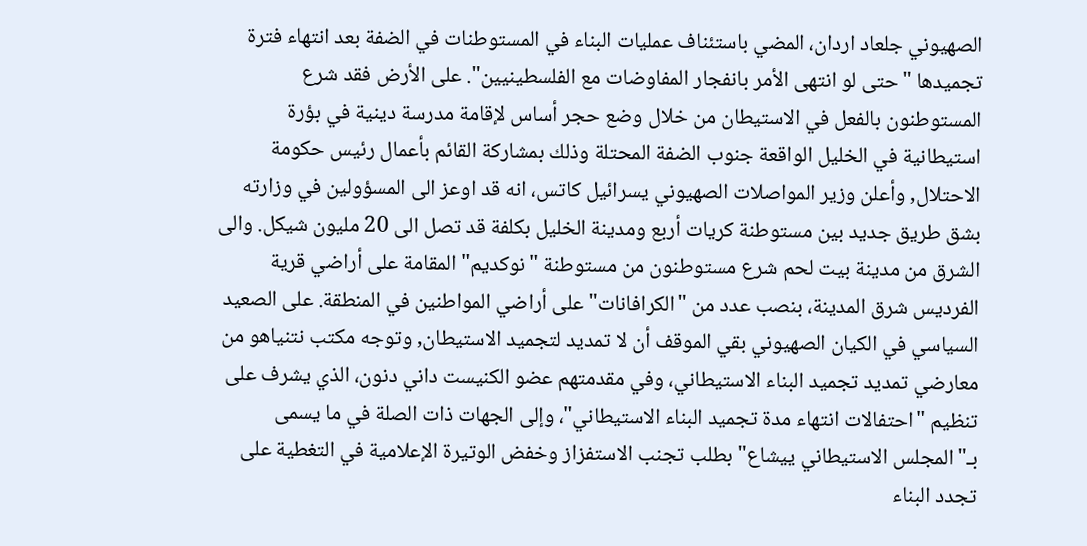الصهيوني جلعاد اردان، المضي باستئناف عمليات البناء في المستوطنات في الضفة بعد انتهاء فترة تجميدها "حتى لو انتهى الأمر بانفجار المفاوضات مع الفلسطينيين". على الأرض فقد شرع المستوطنون بالفعل في الاستيطان من خلال وضع حجر أساس لإقامة مدرسة دينية في بؤرة استيطانية في الخليل الواقعة جنوب الضفة المحتلة وذلك بمشاركة القائم بأعمال رئيس حكومة الاحتلال, وأعلن وزير المواصلات الصهيوني يسرائيل كاتس، انه قد اوعز الى المسؤولين في وزارته بشق طريق جديد بين مستوطنة كريات أربع ومدينة الخليل بكلفة قد تصل الى 20 مليون شيكل. والى الشرق من مدينة بيت لحم شرع مستوطنون من مستوطنة "نوكديم" المقامة على أراضي قرية الفرديس شرق المدينة، بنصب عدد من "الكرافانات" على أراضي المواطنين في المنطقة. على الصعيد السياسي في الكيان الصهيوني بقي الموقف أن لا تمديد لتجميد الاستيطان, وتوجه مكتب نتنياهو من معارضي تمديد تجميد البناء الاستيطاني، وفي مقدمتهم عضو الكنيست داني دنون، الذي يشرف على تنظيم "احتفالات انتهاء مدة تجميد البناء الاستيطاني"، وإلى الجهات ذات الصلة في ما يسمى بـ"المجلس الاستيطاني ييشاع" بطلب تجنب الاستفزاز وخفض الوتيرة الإعلامية في التغطية على تجدد البناء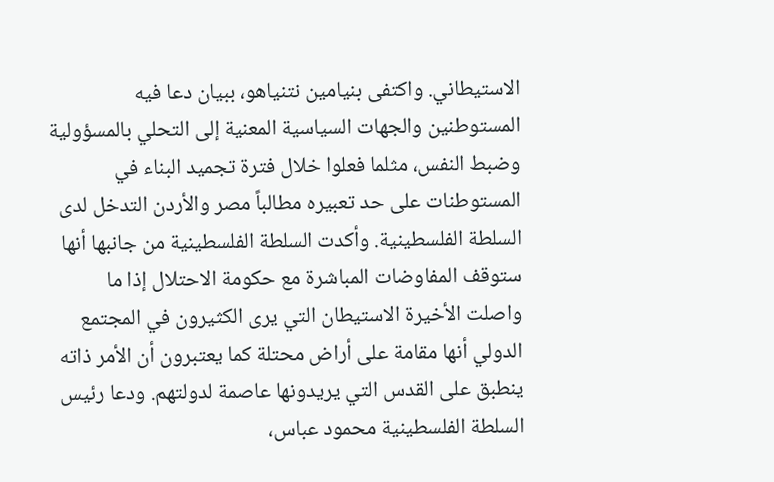الاستيطاني. واكتفى بنيامين نتنياهو، ببيان دعا فيه المستوطنين والجهات السياسية المعنية إلى التحلي بالمسؤولية وضبط النفس، مثلما فعلوا خلال فترة تجميد البناء في المستوطنات على حد تعبيره مطالباً مصر والأردن التدخل لدى السلطة الفلسطينية. وأكدت السلطة الفلسطينية من جانبها أنها ستوقف المفاوضات المباشرة مع حكومة الاحتلال إذا ما واصلت الأخيرة الاستيطان التي يرى الكثيرون في المجتمع الدولي أنها مقامة على أراض محتلة كما يعتبرون أن الأمر ذاته ينطبق على القدس التي يريدونها عاصمة لدولتهم. ودعا رئيس السلطة الفلسطينية محمود عباس،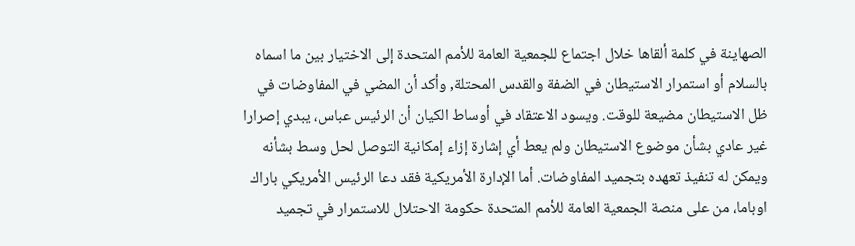الصهاينة في كلمة ألقاها خلال اجتماع للجمعية العامة للأمم المتحدة إلى الاختيار بين ما اسماه بالسلام أو استمرار الاستيطان في الضفة والقدس المحتلة, وأكد أن المضي في المفاوضات في ظل الاستيطان مضيعة للوقت. ويسود الاعتقاد في أوساط الكيان أن الرئيس عباس، يبدي إصرارا غير عادي بشأن موضوع الاستيطان ولم يعط أي إشارة إزاء إمكانية التوصل لحل وسط بشأنه ويمكن له تنفيذ تعهده بتجميد المفاوضات. أما الإدارة الأمريكية فقد دعا الرئيس الأمريكي باراك اوباما، من على منصة الجمعية العامة للأمم المتحدة حكومة الاحتلال للاستمرار في تجميد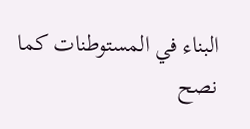البناء في المستوطنات كما نصح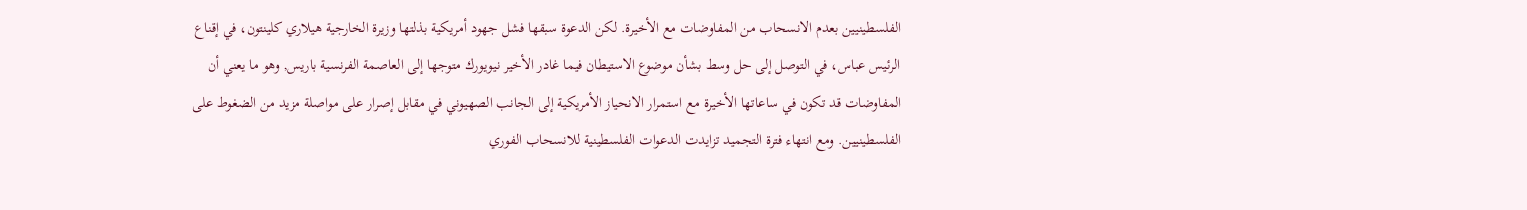الفلسطينيين بعدم الانسحاب من المفاوضات مع الأخيرة. لكن الدعوة سبقها فشل جهود أمريكية بذلتها وزيرة الخارجية هيلاري كلينتون، في إقناع الرئيس عباس، في التوصل إلى حل وسط بشأن موضوع الاستيطان فيما غادر الأخير نيويورك متوجها إلى العاصمة الفرنسية باريس, وهو ما يعني أن المفاوضات قد تكون في ساعاتها الأخيرة مع استمرار الانحياز الأمريكية إلى الجانب الصهيوني في مقابل إصرار على مواصلة مزيد من الضغوط على الفلسطينيين. ومع انتهاء فترة التجميد تزايدت الدعوات الفلسطينية للانسحاب الفوري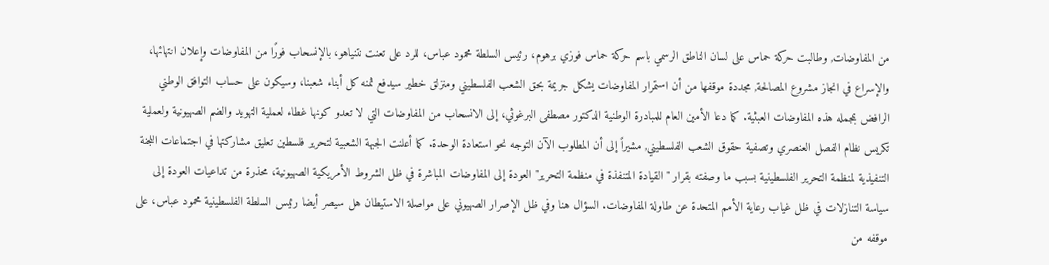من المفاوضات, وطالبت حركة حماس على لسان الناطق الرسمي باسم حركة حماس فوزي برهوم، رئيس السلطة محمود عباس، للرد على تعنت نتنياهو، بالإنسحاب فورًا من المفاوضات وإعلان انتهائها، والإسراع في انجاز مشروع المصالحة, مجددة موقفها من أن استمرار المفاوضات يشكل جريمة بحق الشعب الفلسطيني ومنزلق خطير سيدفع ثمنه كل أبناء شعبنا، وسيكون على حساب التوافق الوطني الرافض بمجمله هذه المفاوضات العبثية. كما دعا الأمين العام للمبادرة الوطنية الدكتور مصطفى البرغوثي، إلى الانسحاب من المفاوضات التي لا تعدو كونها غطاء لعملية التهويد والضم الصهيونية ولعملية تكريس نظام الفصل العنصري وتصفية حقوق الشعب الفلسطيني, مشيراً إلى أن المطلوب الآن التوجه نحو استعادة الوحدة. كما أعلنت الجبهة الشعبية لتحرير فلسطين تعليق مشاركتها في اجتماعات اللجنة التنفيذية لمنظمة التحرير الفلسطينية بسبب ما وصفته بقرار "القيادة المتنفذة في منظمة التحرير" العودة إلى المفاوضات المباشرة في ظل الشروط الأمريكية الصهيونية، محذرة من تداعيات العودة إلى سياسة التنازلات في ظل غياب رعاية الأمم المتحدة عن طاولة المفاوضات. السؤال هنا وفي ظل الإصرار الصهيوني على مواصلة الاستيطان هل سيصر أيضا رئيس السلطة الفلسطينية محمود عباس، على موقفه من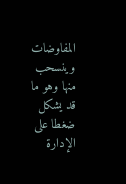المفاوضات وينسحب منها وهو ما قد يشكل ضغطا على الإدارة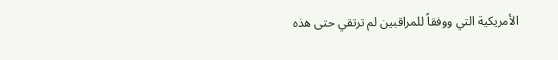الأمريكية التي ووفقاً للمراقبين لم ترتقي حتى هذه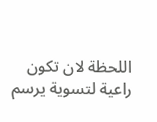اللحظة لان تكون راعية لتسوية يرسم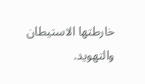خارطتها الاستيطان والتهويد.